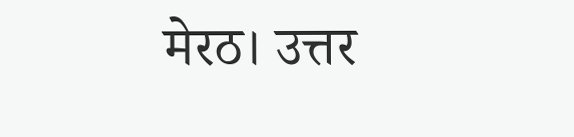मेरठ। उत्तर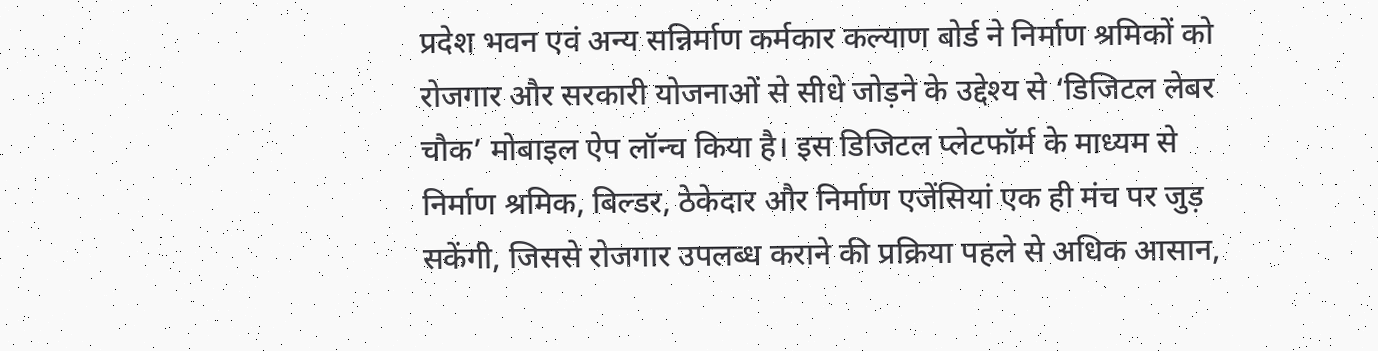प्रदेश भवन एवं अन्य सन्निर्माण कर्मकार कल्याण बोर्ड ने निर्माण श्रमिकों को रोजगार और सरकारी योजनाओं से सीधे जोड़ने के उद्देश्य से ‘डिजिटल लेबर चौक’ मोबाइल ऐप लॉन्च किया है। इस डिजिटल प्लेटफॉर्म के माध्यम से निर्माण श्रमिक, बिल्डर, ठेकेदार और निर्माण एजेंसियां एक ही मंच पर जुड़ सकेंगी, जिससे रोजगार उपलब्ध कराने की प्रक्रिया पहले से अधिक आसान,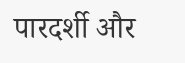पारदर्शी और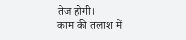तेज होगी।
काम की तलाश में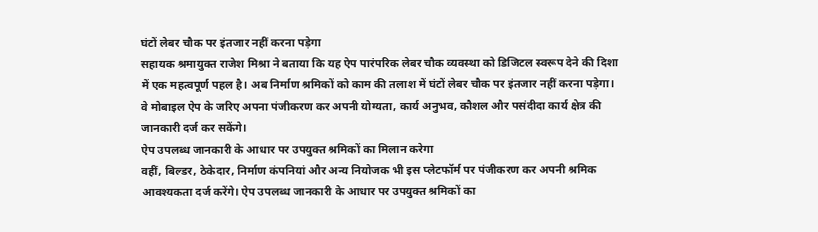घंटों लेबर चौक पर इंतजार नहीं करना पड़ेगा
सहायक श्रमायुक्त राजेश मिश्रा ने बताया कि यह ऐप पारंपरिक लेबर चौक व्यवस्था को डिजिटल स्वरूप देने की दिशा में एक महत्वपूर्ण पहल है। अब निर्माण श्रमिकों को काम की तलाश में घंटों लेबर चौक पर इंतजार नहीं करना पड़ेगा। वे मोबाइल ऐप के जरिए अपना पंजीकरण कर अपनी योग्यता, कार्य अनुभव, कौशल और पसंदीदा कार्य क्षेत्र की जानकारी दर्ज कर सकेंगे।
ऐप उपलब्ध जानकारी के आधार पर उपयुक्त श्रमिकों का मिलान करेगा
वहीं, बिल्डर, ठेकेदार, निर्माण कंपनियां और अन्य नियोजक भी इस प्लेटफॉर्म पर पंजीकरण कर अपनी श्रमिक आवश्यकता दर्ज करेंगे। ऐप उपलब्ध जानकारी के आधार पर उपयुक्त श्रमिकों का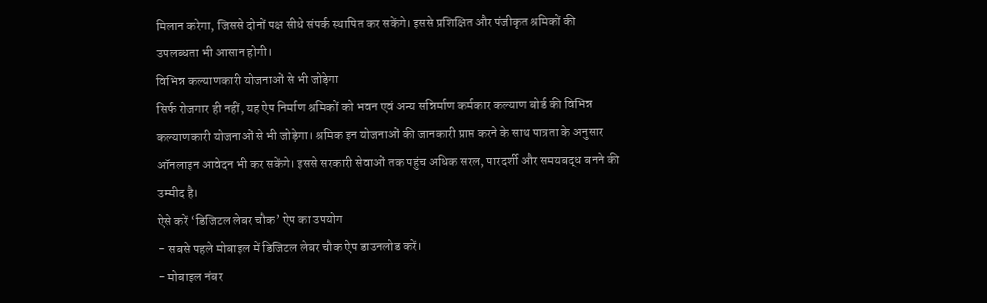मिलान करेगा, जिससे दोनों पक्ष सीधे संपर्क स्थापित कर सकेंगे। इससे प्रशिक्षित और पंजीकृत श्रमिकों की उपलब्धता भी आसान होगी।
विभिन्न कल्याणकारी योजनाओं से भी जोड़ेगा
सिर्फ रोजगार ही नहीं, यह ऐप निर्माण श्रमिकों को भवन एवं अन्य सन्निर्माण कर्मकार कल्याण बोर्ड की विभिन्न कल्याणकारी योजनाओं से भी जोड़ेगा। श्रमिक इन योजनाओं की जानकारी प्राप्त करने के साथ पात्रता के अनुसार ऑनलाइन आवेदन भी कर सकेंगे। इससे सरकारी सेवाओं तक पहुंच अधिक सरल, पारदर्शी और समयबद्ध बनने की उम्मीद है।
ऐसे करें ‘डिजिटल लेबर चौक’ ऐप का उपयोग
- सबसे पहले मोबाइल में डिजिटल लेबर चौक ऐप डाउनलोड करें।
- मोबाइल नंबर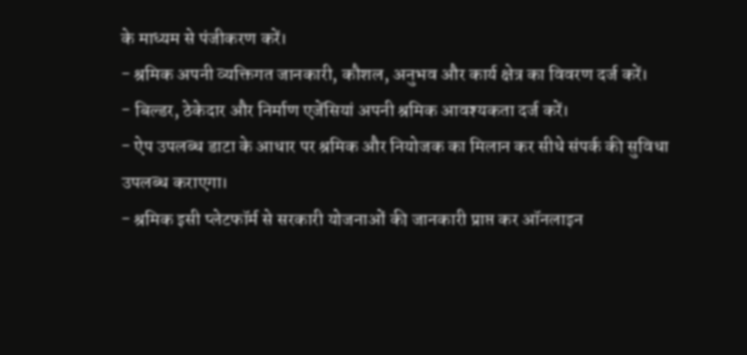के माध्यम से पंजीकरण करें।
- श्रमिक अपनी व्यक्तिगत जानकारी, कौशल, अनुभव और कार्य क्षेत्र का विवरण दर्ज करें।
- बिल्डर, ठेकेदार और निर्माण एजेंसियां अपनी श्रमिक आवश्यकता दर्ज करें।
- ऐप उपलब्ध डाटा के आधार पर श्रमिक और नियोजक का मिलान कर सीधे संपर्क की सुविधा उपलब्ध कराएगा।
- श्रमिक इसी प्लेटफॉर्म से सरकारी योजनाओं की जानकारी प्राप्त कर ऑनलाइन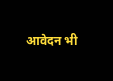आवेदन भी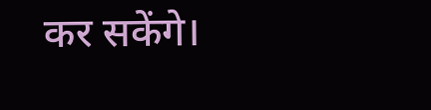कर सकेंगे।